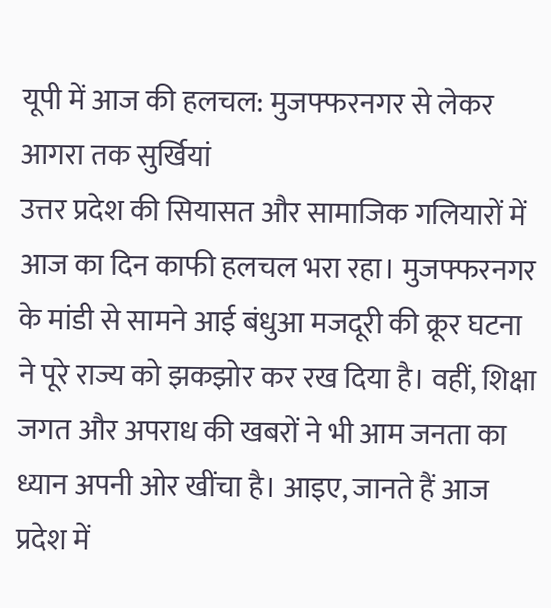यूपी में आज की हलचल: मुजफ्फरनगर से लेकर आगरा तक सुर्खियां
उत्तर प्रदेश की सियासत और सामाजिक गलियारों में आज का दिन काफी हलचल भरा रहा। मुजफ्फरनगर के मांडी से सामने आई बंधुआ मजदूरी की क्रूर घटना ने पूरे राज्य को झकझोर कर रख दिया है। वहीं, शिक्षा जगत और अपराध की खबरों ने भी आम जनता का ध्यान अपनी ओर खींचा है। आइए, जानते हैं आज प्रदेश में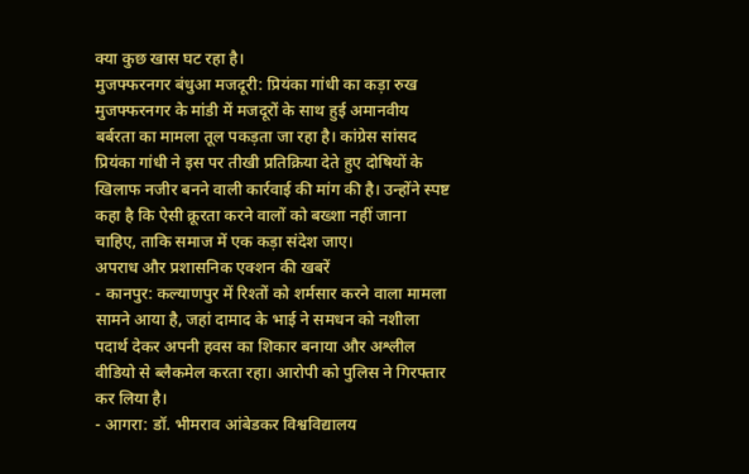क्या कुछ खास घट रहा है।
मुजफ्फरनगर बंधुआ मजदूरी: प्रियंका गांधी का कड़ा रुख
मुजफ्फरनगर के मांडी में मजदूरों के साथ हुई अमानवीय बर्बरता का मामला तूल पकड़ता जा रहा है। कांग्रेस सांसद प्रियंका गांधी ने इस पर तीखी प्रतिक्रिया देते हुए दोषियों के खिलाफ नजीर बनने वाली कार्रवाई की मांग की है। उन्होंने स्पष्ट कहा है कि ऐसी क्रूरता करने वालों को बख्शा नहीं जाना चाहिए, ताकि समाज में एक कड़ा संदेश जाए।
अपराध और प्रशासनिक एक्शन की खबरें
- कानपुर: कल्याणपुर में रिश्तों को शर्मसार करने वाला मामला सामने आया है, जहां दामाद के भाई ने समधन को नशीला पदार्थ देकर अपनी हवस का शिकार बनाया और अश्लील वीडियो से ब्लैकमेल करता रहा। आरोपी को पुलिस ने गिरफ्तार कर लिया है।
- आगरा: डॉ. भीमराव आंबेडकर विश्वविद्यालय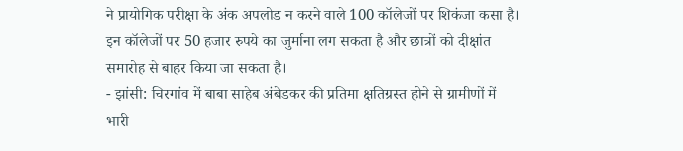ने प्रायोगिक परीक्षा के अंक अपलोड न करने वाले 100 कॉलेजों पर शिकंजा कसा है। इन कॉलेजों पर 50 हजार रुपये का जुर्माना लग सकता है और छात्रों को दीक्षांत समारोह से बाहर किया जा सकता है।
- झांसी: चिरगांव में बाबा साहेब अंबेडकर की प्रतिमा क्षतिग्रस्त होने से ग्रामीणों में भारी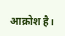आक्रोश है।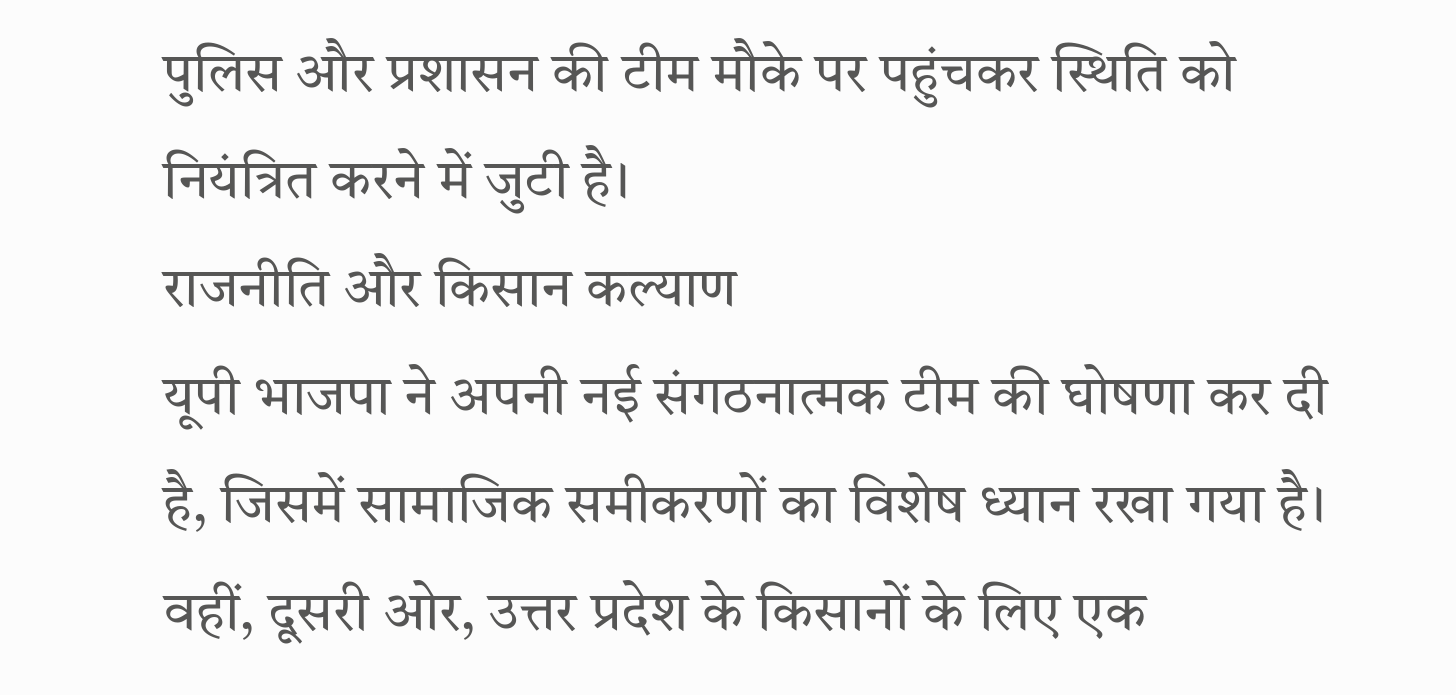पुलिस और प्रशासन की टीम मौके पर पहुंचकर स्थिति को नियंत्रित करने में जुटी है।
राजनीति और किसान कल्याण
यूपी भाजपा ने अपनी नई संगठनात्मक टीम की घोषणा कर दी है, जिसमें सामाजिक समीकरणों का विशेष ध्यान रखा गया है। वहीं, दूसरी ओर, उत्तर प्रदेश के किसानों के लिए एक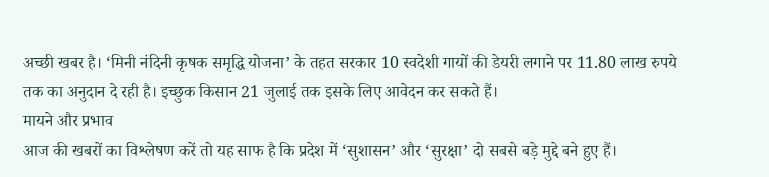अच्छी खबर है। ‘मिनी नंदिनी कृषक समृद्धि योजना’ के तहत सरकार 10 स्वदेशी गायों की डेयरी लगाने पर 11.80 लाख रुपये तक का अनुदान दे रही है। इच्छुक किसान 21 जुलाई तक इसके लिए आवेदन कर सकते हैं।
मायने और प्रभाव
आज की खबरों का विश्लेषण करें तो यह साफ है कि प्रदेश में ‘सुशासन’ और ‘सुरक्षा’ दो सबसे बड़े मुद्दे बने हुए हैं।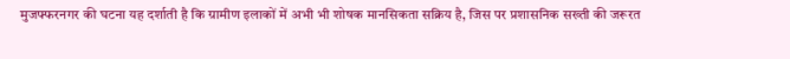मुजफ्फरनगर की घटना यह दर्शाती है कि ग्रामीण इलाकों में अभी भी शोषक मानसिकता सक्रिय है, जिस पर प्रशासनिक सख्ती की जरूरत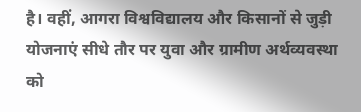है। वहीं, आगरा विश्वविद्यालय और किसानों से जुड़ी योजनाएं सीधे तौर पर युवा और ग्रामीण अर्थव्यवस्था को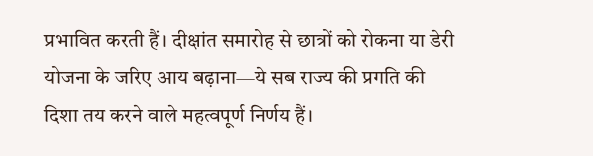प्रभावित करती हैं। दीक्षांत समारोह से छात्रों को रोकना या डेरी योजना के जरिए आय बढ़ाना—ये सब राज्य की प्रगति की दिशा तय करने वाले महत्वपूर्ण निर्णय हैं।